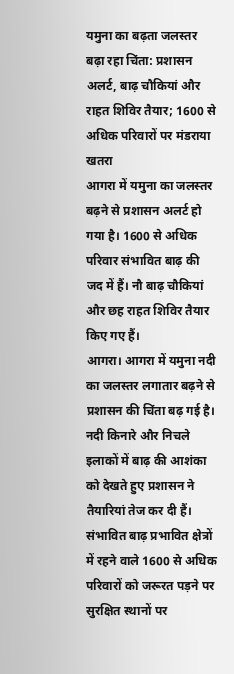यमुना का बढ़ता जलस्तर बढ़ा रहा चिंता: प्रशासन अलर्ट, बाढ़ चौकियां और राहत शिविर तैयार; 1600 से अधिक परिवारों पर मंडराया खतरा
आगरा में यमुना का जलस्तर बढ़ने से प्रशासन अलर्ट हो गया है। 1600 से अधिक परिवार संभावित बाढ़ की जद में हैं। नौ बाढ़ चौकियां और छह राहत शिविर तैयार किए गए हैं।
आगरा। आगरा में यमुना नदी का जलस्तर लगातार बढ़ने से प्रशासन की चिंता बढ़ गई है। नदी किनारे और निचले इलाकों में बाढ़ की आशंका को देखते हुए प्रशासन ने तैयारियां तेज कर दी हैं। संभावित बाढ़ प्रभावित क्षेत्रों में रहने वाले 1600 से अधिक परिवारों को जरूरत पड़ने पर सुरक्षित स्थानों पर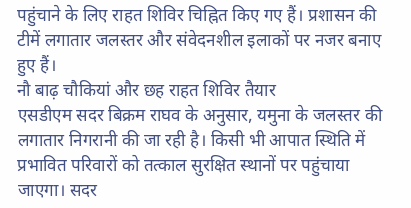पहुंचाने के लिए राहत शिविर चिह्नित किए गए हैं। प्रशासन की टीमें लगातार जलस्तर और संवेदनशील इलाकों पर नजर बनाए हुए हैं।
नौ बाढ़ चौकियां और छह राहत शिविर तैयार
एसडीएम सदर बिक्रम राघव के अनुसार, यमुना के जलस्तर की लगातार निगरानी की जा रही है। किसी भी आपात स्थिति में प्रभावित परिवारों को तत्काल सुरक्षित स्थानों पर पहुंचाया जाएगा। सदर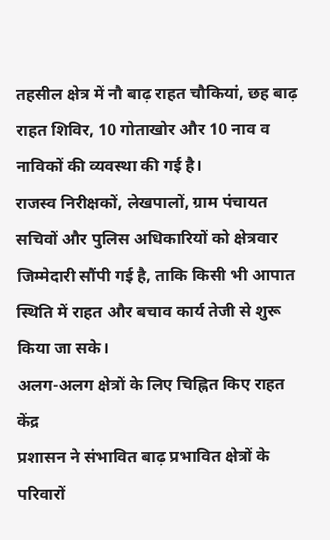तहसील क्षेत्र में नौ बाढ़ राहत चौकियां, छह बाढ़ राहत शिविर, 10 गोताखोर और 10 नाव व नाविकों की व्यवस्था की गई है।
राजस्व निरीक्षकों, लेखपालों, ग्राम पंचायत सचिवों और पुलिस अधिकारियों को क्षेत्रवार जिम्मेदारी सौंपी गई है, ताकि किसी भी आपात स्थिति में राहत और बचाव कार्य तेजी से शुरू किया जा सके।
अलग-अलग क्षेत्रों के लिए चिह्नित किए राहत केंद्र
प्रशासन ने संभावित बाढ़ प्रभावित क्षेत्रों के परिवारों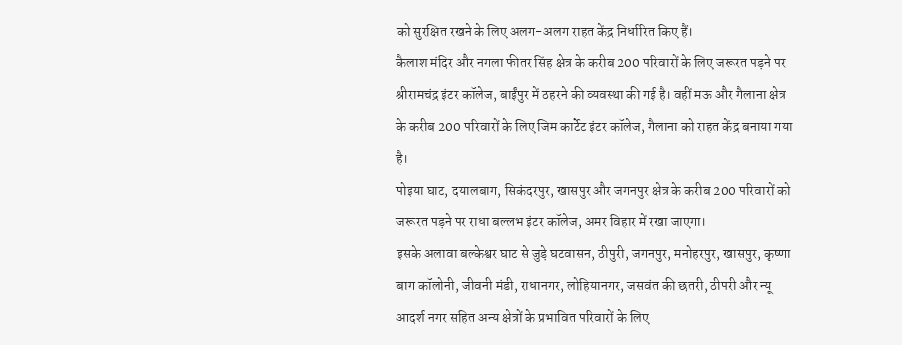को सुरक्षित रखने के लिए अलग-अलग राहत केंद्र निर्धारित किए हैं।
कैलाश मंदिर और नगला फीतर सिंह क्षेत्र के करीब 200 परिवारों के लिए जरूरत पड़ने पर श्रीरामचंद्र इंटर कॉलेज, बाईंपुर में ठहरने की व्यवस्था की गई है। वहीं मऊ और गैलाना क्षेत्र के करीब 200 परिवारों के लिए जिम कार्टेट इंटर कॉलेज, गैलाना को राहत केंद्र बनाया गया है।
पोइया घाट, दयालबाग, सिकंदरपुर, खासपुर और जगनपुर क्षेत्र के करीब 200 परिवारों को जरूरत पड़ने पर राधा बल्लभ इंटर कॉलेज, अमर विहार में रखा जाएगा।
इसके अलावा बल्केश्वर घाट से जुड़े घटवासन, ठीपुरी, जगनपुर, मनोहरपुर, खासपुर, कृष्णा बाग कॉलोनी, जीवनी मंडी, राधानगर, लोहियानगर, जसवंत की छतरी, ठीपरी और न्यू आदर्श नगर सहित अन्य क्षेत्रों के प्रभावित परिवारों के लिए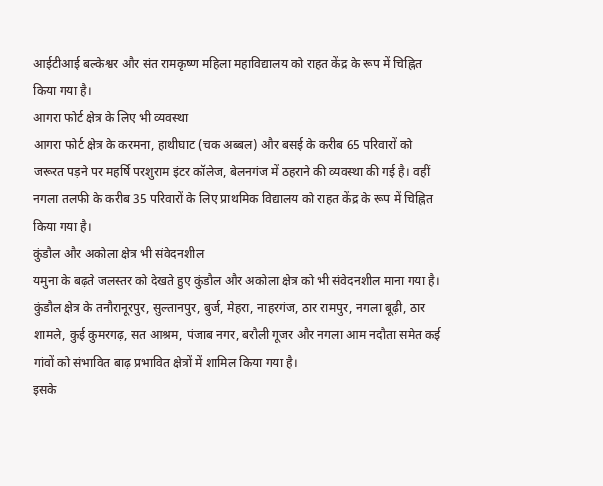आईटीआई बल्केश्वर और संत रामकृष्ण महिला महाविद्यालय को राहत केंद्र के रूप में चिह्नित किया गया है।
आगरा फोर्ट क्षेत्र के लिए भी व्यवस्था
आगरा फोर्ट क्षेत्र के करमना, हाथीघाट (चक अब्बल) और बसई के करीब 65 परिवारों को जरूरत पड़ने पर महर्षि परशुराम इंटर कॉलेज, बेलनगंज में ठहराने की व्यवस्था की गई है। वहीं नगला तलफी के करीब 35 परिवारों के लिए प्राथमिक विद्यालय को राहत केंद्र के रूप में चिह्नित किया गया है।
कुंडौल और अकोला क्षेत्र भी संवेदनशील
यमुना के बढ़ते जलस्तर को देखते हुए कुंडौल और अकोला क्षेत्र को भी संवेदनशील माना गया है। कुंडौल क्षेत्र के तनौरानूरपुर, सुल्तानपुर, बुर्ज, मेहरा, नाहरगंज, ठार रामपुर, नगला बूढ़ी, ठार शामले, कुई कुमरगढ़, सत आश्रम, पंजाब नगर, बरौली गूजर और नगला आम नदौता समेत कई गांवों को संभावित बाढ़ प्रभावित क्षेत्रों में शामिल किया गया है।
इसके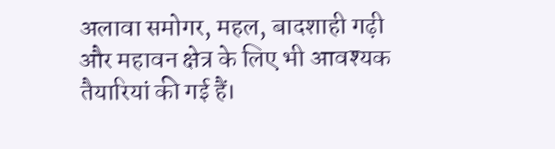अलावा समोगर, महल, बादशाही गढ़ी और महावन क्षेत्र के लिए भी आवश्यक तैयारियां की गई हैं।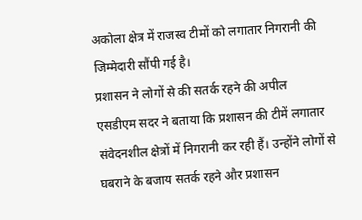अकोला क्षेत्र में राजस्व टीमों को लगातार निगरानी की जिम्मेदारी सौंपी गई है।
प्रशासन ने लोगों से की सतर्क रहने की अपील
एसडीएम सदर ने बताया कि प्रशासन की टीमें लगातार संवेदनशील क्षेत्रों में निगरानी कर रही हैं। उन्होंने लोगों से घबराने के बजाय सतर्क रहने और प्रशासन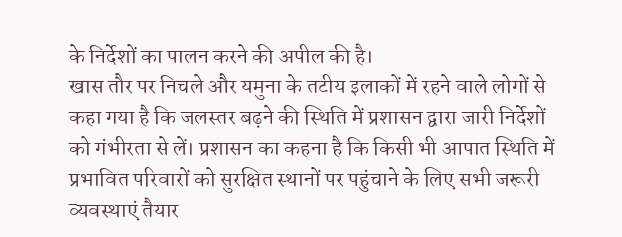के निर्देशों का पालन करने की अपील की है।
खास तौर पर निचले और यमुना के तटीय इलाकों में रहने वाले लोगों से कहा गया है कि जलस्तर बढ़ने की स्थिति में प्रशासन द्वारा जारी निर्देशों को गंभीरता से लें। प्रशासन का कहना है कि किसी भी आपात स्थिति में प्रभावित परिवारों को सुरक्षित स्थानों पर पहुंचाने के लिए सभी जरूरी व्यवस्थाएं तैयार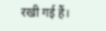रखी गई हैं।